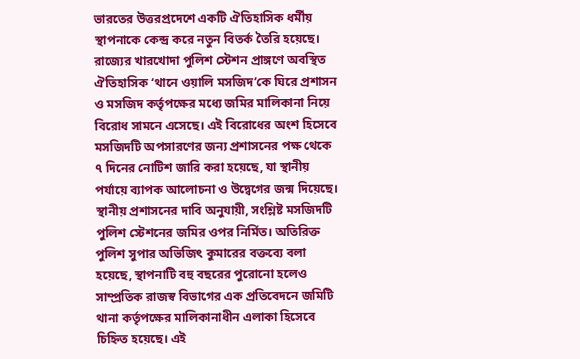ভারতের উত্তরপ্রদেশে একটি ঐতিহাসিক ধর্মীয় স্থাপনাকে কেন্দ্র করে নতুন বিতর্ক তৈরি হয়েছে। রাজ্যের খারখোদা পুলিশ স্টেশন প্রাঙ্গণে অবস্থিত ঐতিহাসিক ‘থানে ওয়ালি মসজিদ’কে ঘিরে প্রশাসন ও মসজিদ কর্তৃপক্ষের মধ্যে জমির মালিকানা নিয়ে বিরোধ সামনে এসেছে। এই বিরোধের অংশ হিসেবে মসজিদটি অপসারণের জন্য প্রশাসনের পক্ষ থেকে ৭ দিনের নোটিশ জারি করা হয়েছে, যা স্থানীয় পর্যায়ে ব্যাপক আলোচনা ও উদ্বেগের জন্ম দিয়েছে।
স্থানীয় প্রশাসনের দাবি অনুযায়ী, সংশ্লিষ্ট মসজিদটি পুলিশ স্টেশনের জমির ওপর নির্মিত। অতিরিক্ত পুলিশ সুপার অভিজিৎ কুমারের বক্তব্যে বলা হয়েছে, স্থাপনাটি বহু বছরের পুরোনো হলেও সাম্প্রতিক রাজস্ব বিভাগের এক প্রতিবেদনে জমিটি থানা কর্তৃপক্ষের মালিকানাধীন এলাকা হিসেবে চিহ্নিত হয়েছে। এই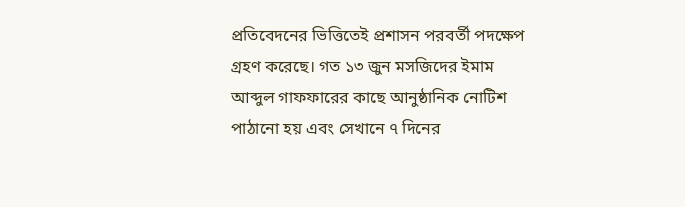প্রতিবেদনের ভিত্তিতেই প্রশাসন পরবর্তী পদক্ষেপ গ্রহণ করেছে। গত ১৩ জুন মসজিদের ইমাম আব্দুল গাফফারের কাছে আনুষ্ঠানিক নোটিশ পাঠানো হয় এবং সেখানে ৭ দিনের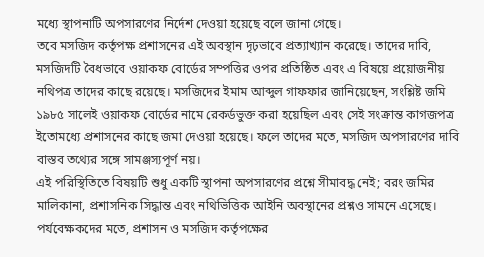মধ্যে স্থাপনাটি অপসারণের নির্দেশ দেওয়া হয়েছে বলে জানা গেছে।
তবে মসজিদ কর্তৃপক্ষ প্রশাসনের এই অবস্থান দৃঢ়ভাবে প্রত্যাখ্যান করেছে। তাদের দাবি, মসজিদটি বৈধভাবে ওয়াকফ বোর্ডের সম্পত্তির ওপর প্রতিষ্ঠিত এবং এ বিষয়ে প্রয়োজনীয় নথিপত্র তাদের কাছে রয়েছে। মসজিদের ইমাম আব্দুল গাফফার জানিয়েছেন, সংশ্লিষ্ট জমি ১৯৮৫ সালেই ওয়াকফ বোর্ডের নামে রেকর্ডভুক্ত করা হয়েছিল এবং সেই সংক্রান্ত কাগজপত্র ইতোমধ্যে প্রশাসনের কাছে জমা দেওয়া হয়েছে। ফলে তাদের মতে, মসজিদ অপসারণের দাবি বাস্তব তথ্যের সঙ্গে সামঞ্জস্যপূর্ণ নয়।
এই পরিস্থিতিতে বিষয়টি শুধু একটি স্থাপনা অপসারণের প্রশ্নে সীমাবদ্ধ নেই; বরং জমির মালিকানা, প্রশাসনিক সিদ্ধান্ত এবং নথিভিত্তিক আইনি অবস্থানের প্রশ্নও সামনে এসেছে। পর্যবেক্ষকদের মতে, প্রশাসন ও মসজিদ কর্তৃপক্ষের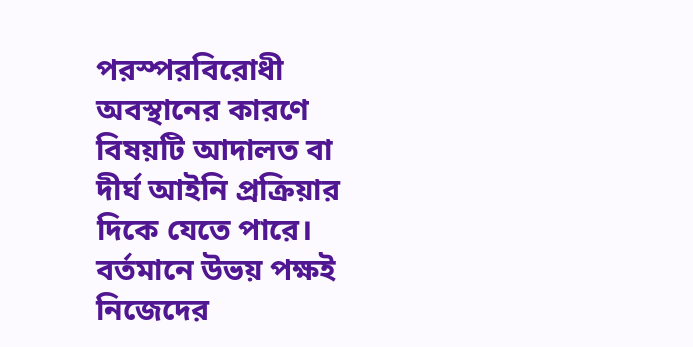পরস্পরবিরোধী অবস্থানের কারণে বিষয়টি আদালত বা দীর্ঘ আইনি প্রক্রিয়ার দিকে যেতে পারে। বর্তমানে উভয় পক্ষই নিজেদের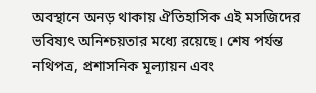অবস্থানে অনড় থাকায় ঐতিহাসিক এই মসজিদের ভবিষ্যৎ অনিশ্চয়তার মধ্যে রয়েছে। শেষ পর্যন্ত নথিপত্র, প্রশাসনিক মূল্যায়ন এবং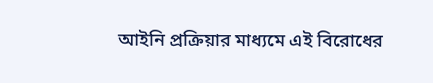আইনি প্রক্রিয়ার মাধ্যমে এই বিরোধের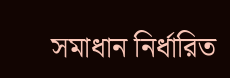সমাধান নির্ধারিত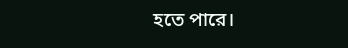হতে পারে।